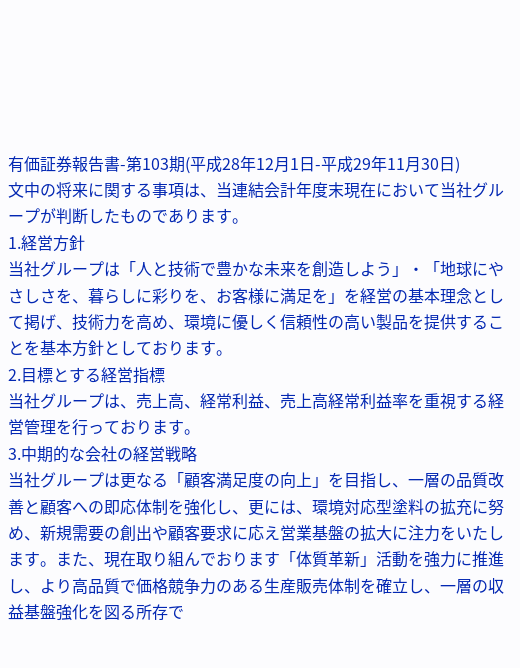有価証券報告書-第103期(平成28年12月1日-平成29年11月30日)
文中の将来に関する事項は、当連結会計年度末現在において当社グループが判断したものであります。
1.経営方針
当社グループは「人と技術で豊かな未来を創造しよう」・「地球にやさしさを、暮らしに彩りを、お客様に満足を」を経営の基本理念として掲げ、技術力を高め、環境に優しく信頼性の高い製品を提供することを基本方針としております。
2.目標とする経営指標
当社グループは、売上高、経常利益、売上高経常利益率を重視する経営管理を行っております。
3.中期的な会社の経営戦略
当社グループは更なる「顧客満足度の向上」を目指し、一層の品質改善と顧客への即応体制を強化し、更には、環境対応型塗料の拡充に努め、新規需要の創出や顧客要求に応え営業基盤の拡大に注力をいたします。また、現在取り組んでおります「体質革新」活動を強力に推進し、より高品質で価格競争力のある生産販売体制を確立し、一層の収益基盤強化を図る所存で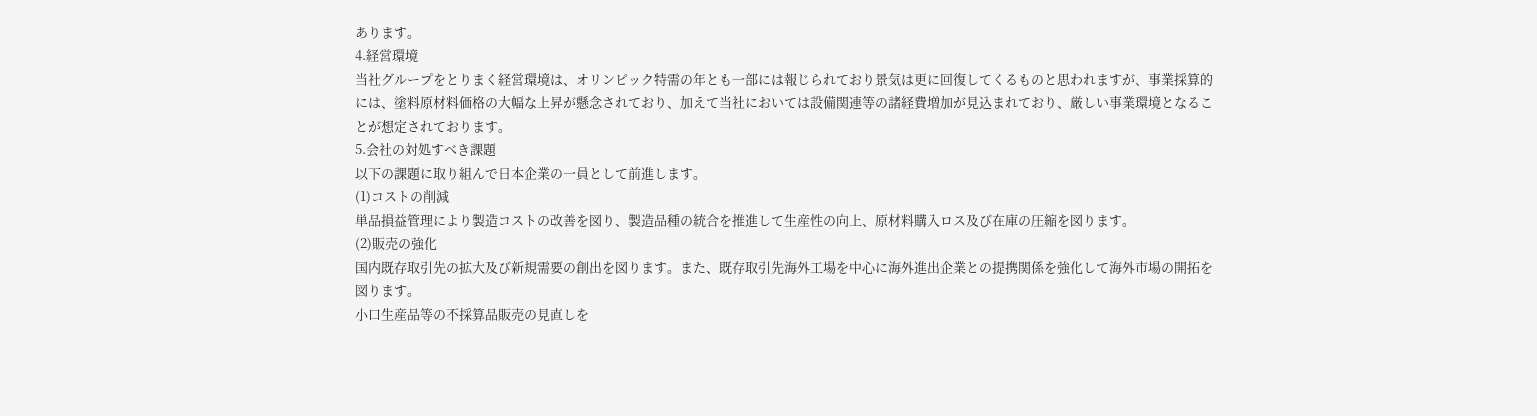あります。
4.経営環境
当社グループをとりまく経営環境は、オリンピック特需の年とも一部には報じられており景気は更に回復してくるものと思われますが、事業採算的には、塗料原材料価格の大幅な上昇が懸念されており、加えて当社においては設備関連等の諸経費増加が見込まれており、厳しい事業環境となることが想定されております。
5.会社の対処すべき課題
以下の課題に取り組んで日本企業の一員として前進します。
(1)コストの削減
単品損益管理により製造コストの改善を図り、製造品種の統合を推進して生産性の向上、原材料購入ロス及び在庫の圧縮を図ります。
(2)販売の強化
国内既存取引先の拡大及び新規需要の創出を図ります。また、既存取引先海外工場を中心に海外進出企業との提携関係を強化して海外市場の開拓を図ります。
小口生産品等の不採算品販売の見直しを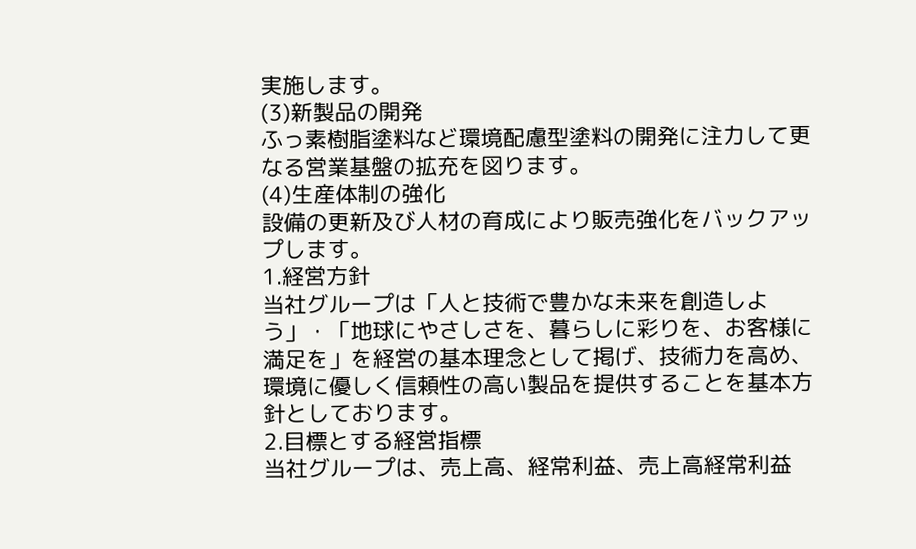実施します。
(3)新製品の開発
ふっ素樹脂塗料など環境配慮型塗料の開発に注力して更なる営業基盤の拡充を図ります。
(4)生産体制の強化
設備の更新及び人材の育成により販売強化をバックアップします。
1.経営方針
当社グループは「人と技術で豊かな未来を創造しよう」・「地球にやさしさを、暮らしに彩りを、お客様に満足を」を経営の基本理念として掲げ、技術力を高め、環境に優しく信頼性の高い製品を提供することを基本方針としております。
2.目標とする経営指標
当社グループは、売上高、経常利益、売上高経常利益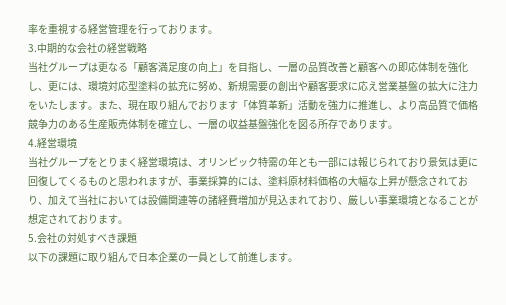率を重視する経営管理を行っております。
3.中期的な会社の経営戦略
当社グループは更なる「顧客満足度の向上」を目指し、一層の品質改善と顧客への即応体制を強化し、更には、環境対応型塗料の拡充に努め、新規需要の創出や顧客要求に応え営業基盤の拡大に注力をいたします。また、現在取り組んでおります「体質革新」活動を強力に推進し、より高品質で価格競争力のある生産販売体制を確立し、一層の収益基盤強化を図る所存であります。
4.経営環境
当社グループをとりまく経営環境は、オリンピック特需の年とも一部には報じられており景気は更に回復してくるものと思われますが、事業採算的には、塗料原材料価格の大幅な上昇が懸念されており、加えて当社においては設備関連等の諸経費増加が見込まれており、厳しい事業環境となることが想定されております。
5.会社の対処すべき課題
以下の課題に取り組んで日本企業の一員として前進します。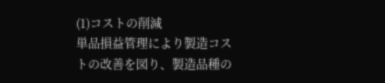(1)コストの削減
単品損益管理により製造コストの改善を図り、製造品種の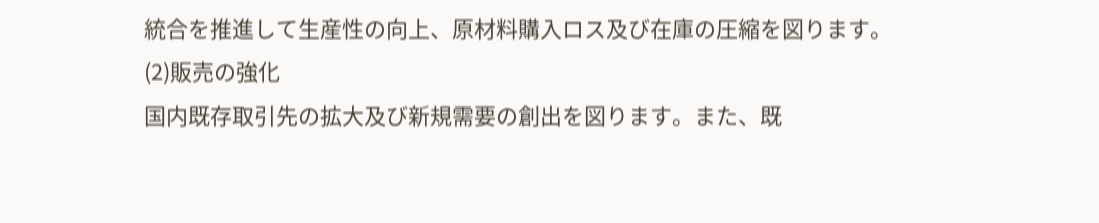統合を推進して生産性の向上、原材料購入ロス及び在庫の圧縮を図ります。
(2)販売の強化
国内既存取引先の拡大及び新規需要の創出を図ります。また、既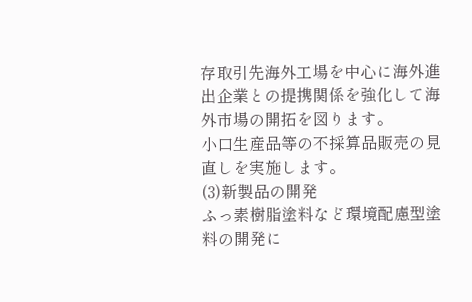存取引先海外工場を中心に海外進出企業との提携関係を強化して海外市場の開拓を図ります。
小口生産品等の不採算品販売の見直しを実施します。
(3)新製品の開発
ふっ素樹脂塗料など環境配慮型塗料の開発に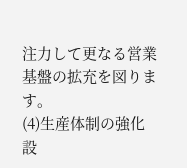注力して更なる営業基盤の拡充を図ります。
(4)生産体制の強化
設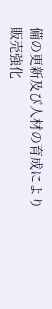備の更新及び人材の育成により販売強化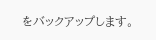をバックアップします。